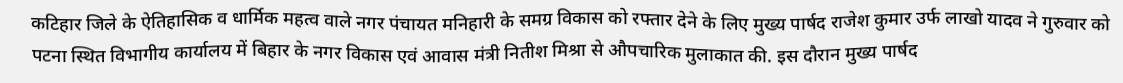कटिहार जिले के ऐतिहासिक व धार्मिक महत्व वाले नगर पंचायत मनिहारी के समग्र विकास को रफ्तार देने के लिए मुख्य पार्षद राजेश कुमार उर्फ लाखो यादव ने गुरुवार को पटना स्थित विभागीय कार्यालय में बिहार के नगर विकास एवं आवास मंत्री नितीश मिश्रा से औपचारिक मुलाकात की. इस दौरान मुख्य पार्षद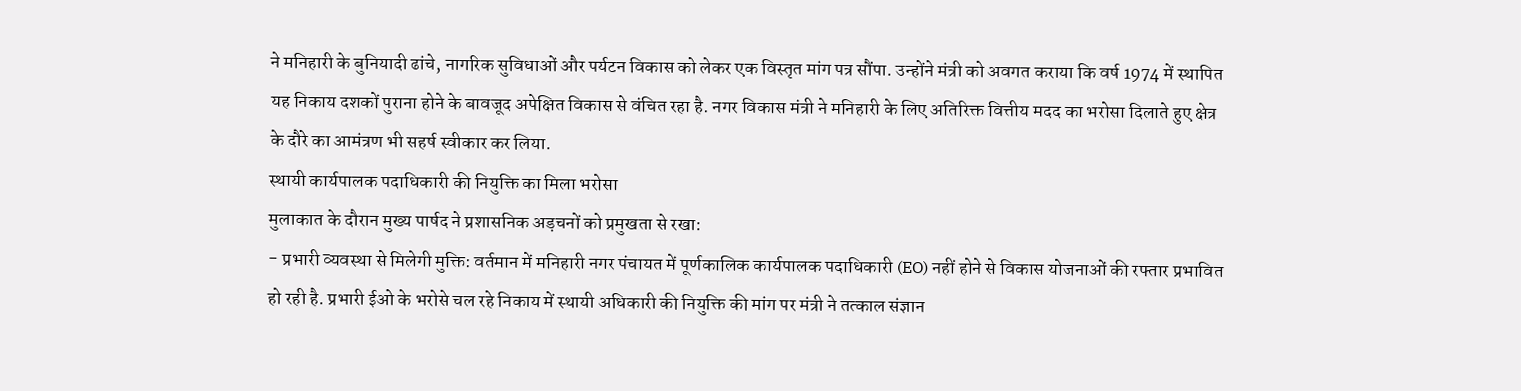ने मनिहारी के बुनियादी ढांचे, नागरिक सुविधाओं और पर्यटन विकास को लेकर एक विस्तृत मांग पत्र सौंपा. उन्होंने मंत्री को अवगत कराया कि वर्ष 1974 में स्थापित यह निकाय दशकों पुराना होने के बावजूद अपेक्षित विकास से वंचित रहा है. नगर विकास मंत्री ने मनिहारी के लिए अतिरिक्त वित्तीय मदद का भरोसा दिलाते हुए क्षेत्र के दौरे का आमंत्रण भी सहर्ष स्वीकार कर लिया.
स्थायी कार्यपालक पदाधिकारी की नियुक्ति का मिला भरोसा
मुलाकात के दौरान मुख्य पार्षद ने प्रशासनिक अड़चनों को प्रमुखता से रखा:
- प्रभारी व्यवस्था से मिलेगी मुक्ति: वर्तमान में मनिहारी नगर पंचायत में पूर्णकालिक कार्यपालक पदाधिकारी (EO) नहीं होने से विकास योजनाओं की रफ्तार प्रभावित हो रही है. प्रभारी ईओ के भरोसे चल रहे निकाय में स्थायी अधिकारी की नियुक्ति की मांग पर मंत्री ने तत्काल संज्ञान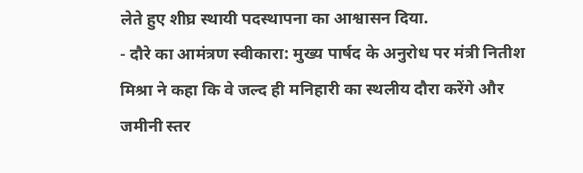लेते हुए शीघ्र स्थायी पदस्थापना का आश्वासन दिया.
- दौरे का आमंत्रण स्वीकारा: मुख्य पार्षद के अनुरोध पर मंत्री नितीश मिश्रा ने कहा कि वे जल्द ही मनिहारी का स्थलीय दौरा करेंगे और जमीनी स्तर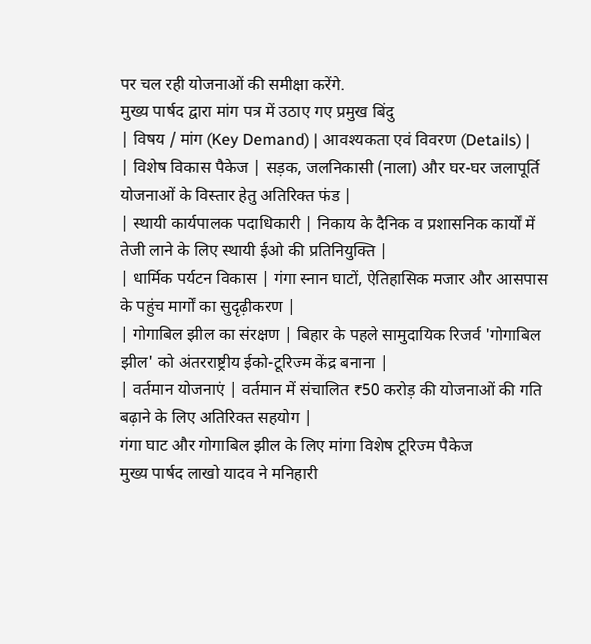पर चल रही योजनाओं की समीक्षा करेंगे.
मुख्य पार्षद द्वारा मांग पत्र में उठाए गए प्रमुख बिंदु
| विषय / मांग (Key Demand) | आवश्यकता एवं विवरण (Details) |
| विशेष विकास पैकेज | सड़क, जलनिकासी (नाला) और घर-घर जलापूर्ति योजनाओं के विस्तार हेतु अतिरिक्त फंड |
| स्थायी कार्यपालक पदाधिकारी | निकाय के दैनिक व प्रशासनिक कार्यों में तेजी लाने के लिए स्थायी ईओ की प्रतिनियुक्ति |
| धार्मिक पर्यटन विकास | गंगा स्नान घाटों, ऐतिहासिक मजार और आसपास के पहुंच मार्गों का सुदृढ़ीकरण |
| गोगाबिल झील का संरक्षण | बिहार के पहले सामुदायिक रिजर्व 'गोगाबिल झील' को अंतरराष्ट्रीय ईको-टूरिज्म केंद्र बनाना |
| वर्तमान योजनाएं | वर्तमान में संचालित ₹50 करोड़ की योजनाओं की गति बढ़ाने के लिए अतिरिक्त सहयोग |
गंगा घाट और गोगाबिल झील के लिए मांगा विशेष टूरिज्म पैकेज
मुख्य पार्षद लाखो यादव ने मनिहारी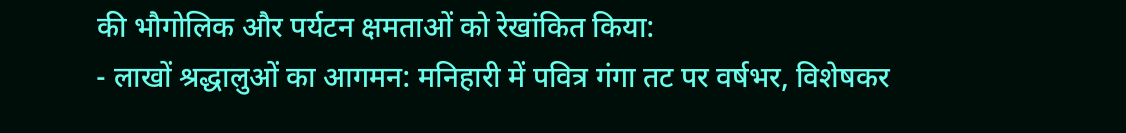की भौगोलिक और पर्यटन क्षमताओं को रेखांकित किया:
- लाखों श्रद्धालुओं का आगमन: मनिहारी में पवित्र गंगा तट पर वर्षभर, विशेषकर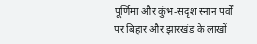पूर्णिमा और कुंभ-सदृश स्नान पर्वों पर बिहार और झारखंड के लाखों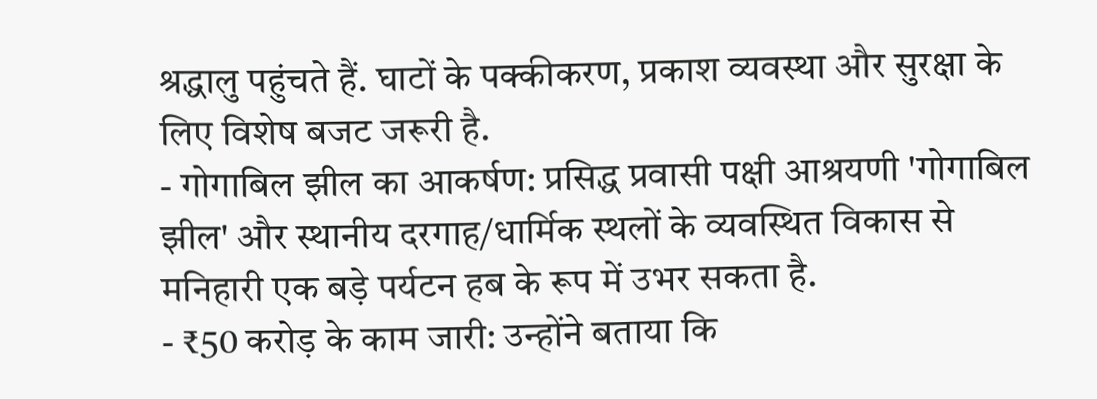श्रद्धालु पहुंचते हैं. घाटों के पक्कीकरण, प्रकाश व्यवस्था और सुरक्षा के लिए विशेष बजट जरूरी है.
- गोगाबिल झील का आकर्षण: प्रसिद्ध प्रवासी पक्षी आश्रयणी 'गोगाबिल झील' और स्थानीय दरगाह/धार्मिक स्थलों के व्यवस्थित विकास से मनिहारी एक बड़े पर्यटन हब के रूप में उभर सकता है.
- ₹50 करोड़ के काम जारी: उन्होंने बताया कि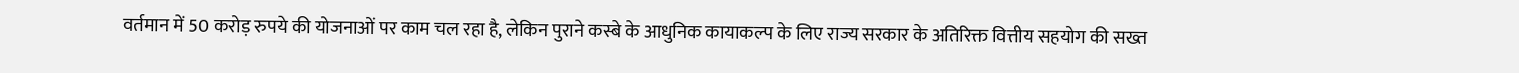वर्तमान में 50 करोड़ रुपये की योजनाओं पर काम चल रहा है, लेकिन पुराने कस्बे के आधुनिक कायाकल्प के लिए राज्य सरकार के अतिरिक्त वित्तीय सहयोग की सख्त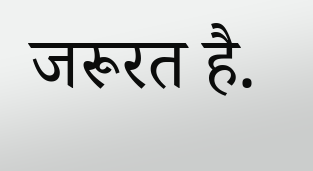जरूरत है.